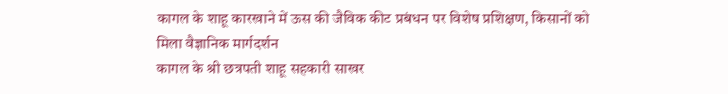कागल के शाहू कारखाने में ऊस की जैविक कीट प्रबंधन पर विशेष प्रशिक्षण, किसानों को मिला वैज्ञानिक मार्गदर्शन
कागल के श्री छत्रपती शाहू सहकारी साखर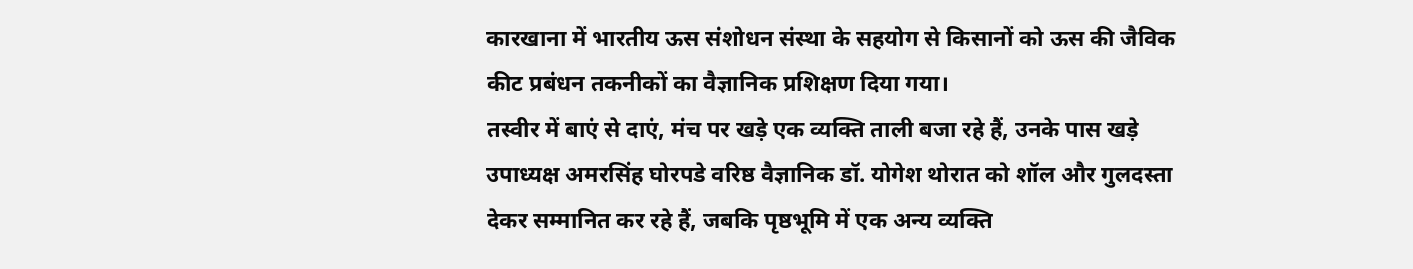कारखाना में भारतीय ऊस संशोधन संस्था के सहयोग से किसानों को ऊस की जैविक कीट प्रबंधन तकनीकों का वैज्ञानिक प्रशिक्षण दिया गया।
तस्वीर में बाएं से दाएं, मंच पर खड़े एक व्यक्ति ताली बजा रहे हैं, उनके पास खड़े उपाध्यक्ष अमरसिंह घोरपडे वरिष्ठ वैज्ञानिक डॉ. योगेश थोरात को शॉल और गुलदस्ता देकर सम्मानित कर रहे हैं, जबकि पृष्ठभूमि में एक अन्य व्यक्ति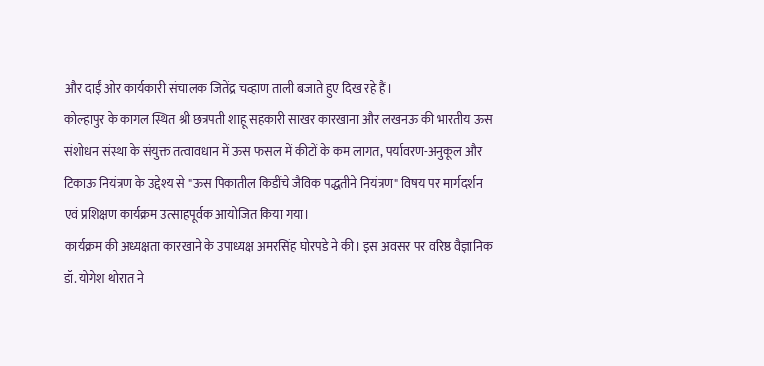और दाईं ओर कार्यकारी संचालक जितेंद्र चव्हाण ताली बजाते हुए दिख रहे हैं।
कोल्हापुर के कागल स्थित श्री छत्रपती शाहू सहकारी साखर कारखाना और लखनऊ की भारतीय ऊस संशोधन संस्था के संयुक्त तत्वावधान में ऊस फसल में कीटों के कम लागत, पर्यावरण-अनुकूल और टिकाऊ नियंत्रण के उद्देश्य से "ऊस पिकातील किडींचे जैविक पद्धतीने नियंत्रण" विषय पर मार्गदर्शन एवं प्रशिक्षण कार्यक्रम उत्साहपूर्वक आयोजित किया गया।
कार्यक्रम की अध्यक्षता कारखाने के उपाध्यक्ष अमरसिंह घोरपडे ने की। इस अवसर पर वरिष्ठ वैज्ञानिक डॉ. योगेश थोरात ने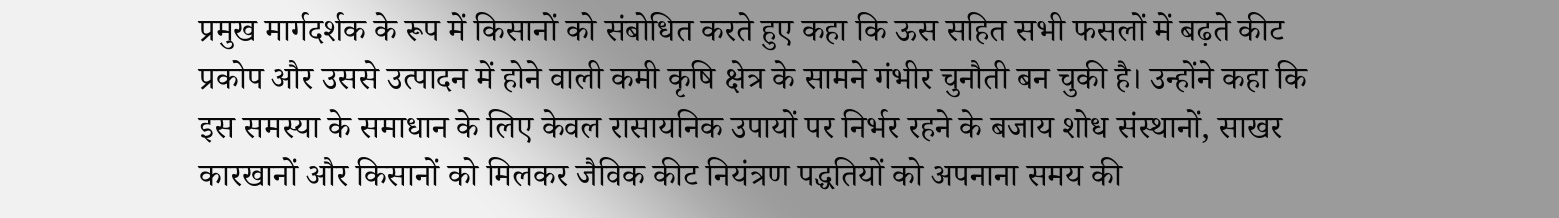प्रमुख मार्गदर्शक के रूप में किसानों को संबोधित करते हुए कहा कि ऊस सहित सभी फसलों में बढ़ते कीट प्रकोप और उससे उत्पादन में होने वाली कमी कृषि क्षेत्र के सामने गंभीर चुनौती बन चुकी है। उन्होंने कहा कि इस समस्या के समाधान के लिए केवल रासायनिक उपायों पर निर्भर रहने के बजाय शोध संस्थानों, साखर कारखानों और किसानों को मिलकर जैविक कीट नियंत्रण पद्धतियों को अपनाना समय की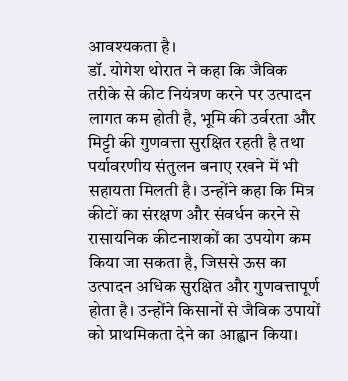आवश्यकता है।
डॉ. योगेश थोरात ने कहा कि जैविक तरीके से कीट नियंत्रण करने पर उत्पादन लागत कम होती है, भूमि की उर्वरता और मिट्टी की गुणवत्ता सुरक्षित रहती है तथा पर्यावरणीय संतुलन बनाए रखने में भी सहायता मिलती है। उन्होंने कहा कि मित्र कीटों का संरक्षण और संवर्धन करने से रासायनिक कीटनाशकों का उपयोग कम किया जा सकता है, जिससे ऊस का उत्पादन अधिक सुरक्षित और गुणवत्तापूर्ण होता है। उन्होंने किसानों से जैविक उपायों को प्राथमिकता देने का आह्वान किया।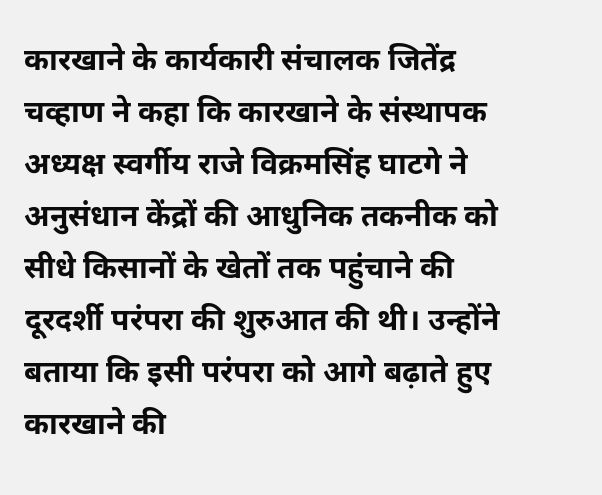कारखाने के कार्यकारी संचालक जितेंद्र चव्हाण ने कहा कि कारखाने के संस्थापक अध्यक्ष स्वर्गीय राजे विक्रमसिंह घाटगे ने अनुसंधान केंद्रों की आधुनिक तकनीक को सीधे किसानों के खेतों तक पहुंचाने की दूरदर्शी परंपरा की शुरुआत की थी। उन्होंने बताया कि इसी परंपरा को आगे बढ़ाते हुए कारखाने की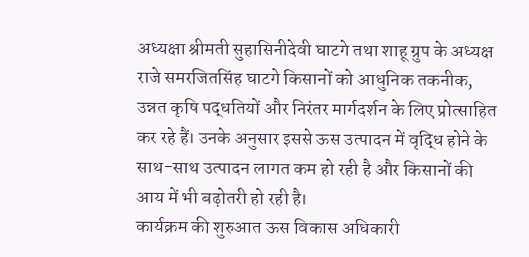अध्यक्षा श्रीमती सुहासिनीदेवी घाटगे तथा शाहू ग्रुप के अध्यक्ष राजे समरजितसिंह घाटगे किसानों को आधुनिक तकनीक, उन्नत कृषि पद्धतियों और निरंतर मार्गदर्शन के लिए प्रोत्साहित कर रहे हैं। उनके अनुसार इससे ऊस उत्पादन में वृद्धि होने के साथ-साथ उत्पादन लागत कम हो रही है और किसानों की आय में भी बढ़ोतरी हो रही है।
कार्यक्रम की शुरुआत ऊस विकास अधिकारी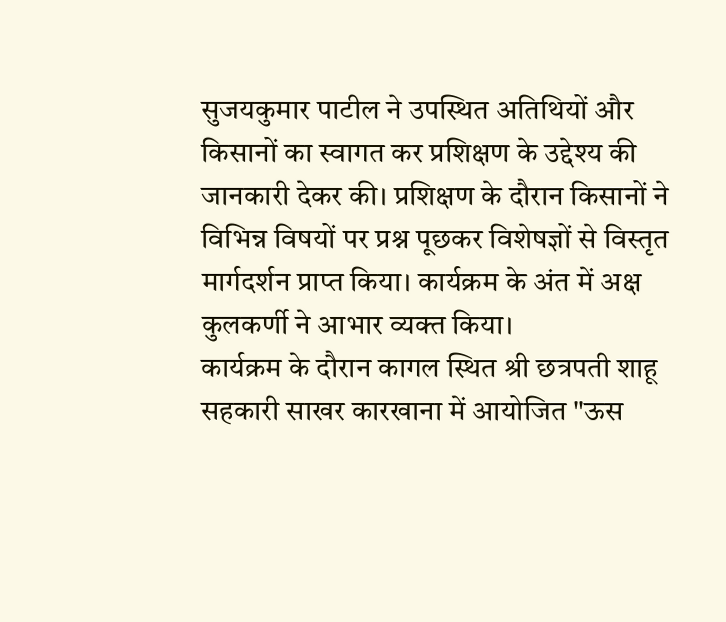सुजयकुमार पाटील ने उपस्थित अतिथियों और किसानों का स्वागत कर प्रशिक्षण के उद्देश्य की जानकारी देकर की। प्रशिक्षण के दौरान किसानों ने विभिन्न विषयों पर प्रश्न पूछकर विशेषज्ञों से विस्तृत मार्गदर्शन प्राप्त किया। कार्यक्रम के अंत में अक्ष कुलकर्णी ने आभार व्यक्त किया।
कार्यक्रम के दौरान कागल स्थित श्री छत्रपती शाहू सहकारी साखर कारखाना में आयोजित "ऊस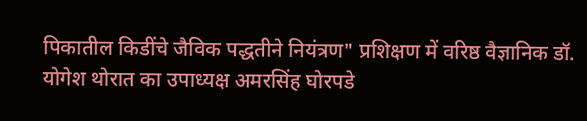पिकातील किडींचे जैविक पद्धतीने नियंत्रण" प्रशिक्षण में वरिष्ठ वैज्ञानिक डॉ. योगेश थोरात का उपाध्यक्ष अमरसिंह घोरपडे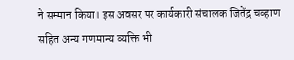ने सम्मान किया। इस अवसर पर कार्यकारी संचालक जितेंद्र चव्हाण सहित अन्य गणमान्य व्यक्ति भी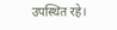उपस्थित रहे।